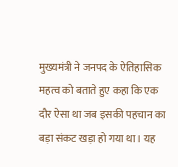मुख्यमंत्री ने जनपद के ऐतिहासिक महत्व को बताते हुए कहा कि एक दौर ऐसा था जब इसकी पहचान का बड़ा संकट खड़ा हो गया था। यह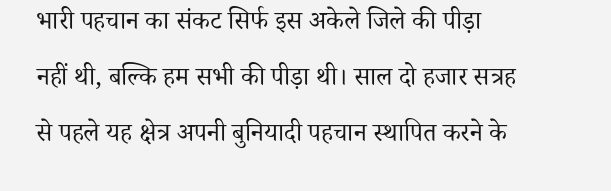भारी पहचान का संकट सिर्फ इस अकेले जिले की पीड़ा नहीं थी, बल्कि हम सभी की पीड़ा थी। साल दो हजार सत्रह से पहले यह क्षेत्र अपनी बुनियादी पहचान स्थापित करने के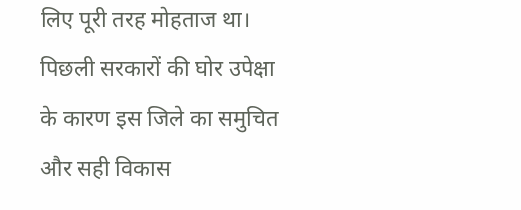लिए पूरी तरह मोहताज था। पिछली सरकारों की घोर उपेक्षा के कारण इस जिले का समुचित और सही विकास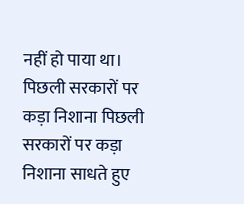नहीं हो पाया था।
पिछली सरकारों पर कड़ा निशाना पिछली सरकारों पर कड़ा निशाना साधते हुए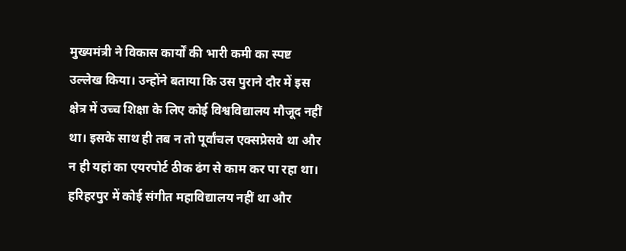मुख्यमंत्री ने विकास कार्यों की भारी कमी का स्पष्ट उल्लेख किया। उन्होंने बताया कि उस पुराने दौर में इस क्षेत्र में उच्च शिक्षा के लिए कोई विश्वविद्यालय मौजूद नहीं था। इसके साथ ही तब न तो पूर्वांचल एक्सप्रेसवे था और न ही यहां का एयरपोर्ट ठीक ढंग से काम कर पा रहा था। हरिहरपुर में कोई संगीत महाविद्यालय नहीं था और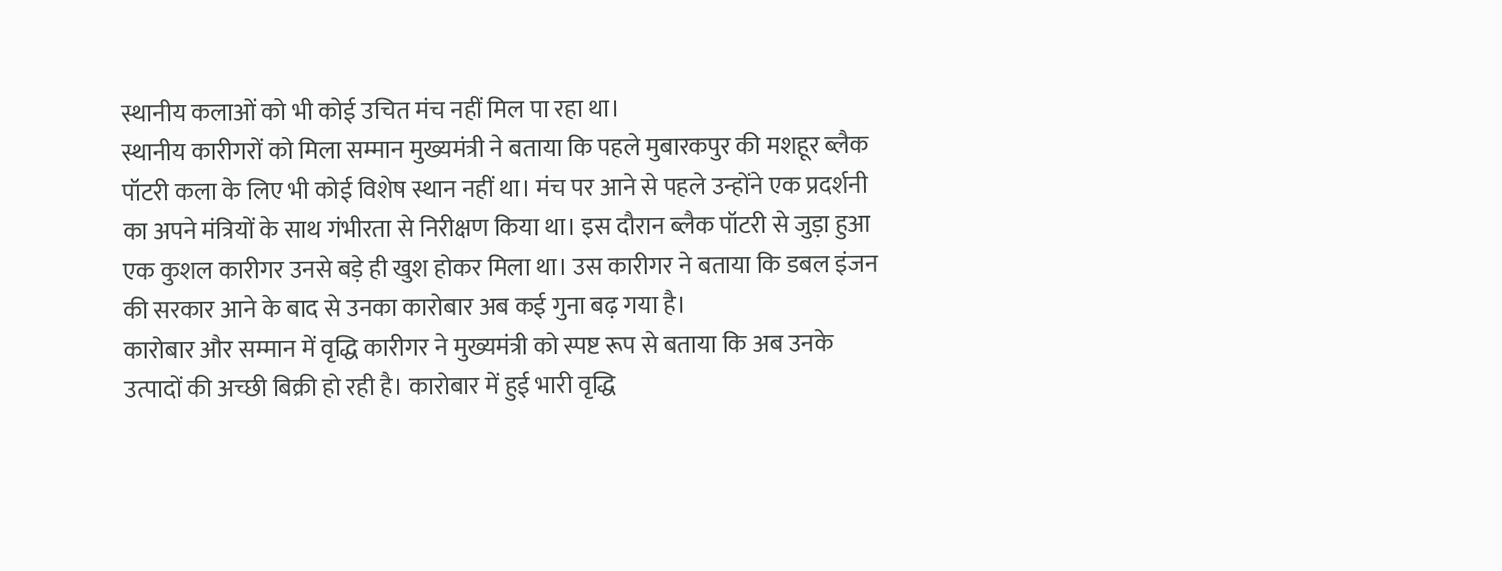स्थानीय कलाओं को भी कोई उचित मंच नहीं मिल पा रहा था।
स्थानीय कारीगरों को मिला सम्मान मुख्यमंत्री ने बताया कि पहले मुबारकपुर की मशहूर ब्लैक पॉटरी कला के लिए भी कोई विशेष स्थान नहीं था। मंच पर आने से पहले उन्होंने एक प्रदर्शनी का अपने मंत्रियों के साथ गंभीरता से निरीक्षण किया था। इस दौरान ब्लैक पॉटरी से जुड़ा हुआ एक कुशल कारीगर उनसे बड़े ही खुश होकर मिला था। उस कारीगर ने बताया कि डबल इंजन की सरकार आने के बाद से उनका कारोबार अब कई गुना बढ़ गया है।
कारोबार और सम्मान में वृद्धि कारीगर ने मुख्यमंत्री को स्पष्ट रूप से बताया कि अब उनके उत्पादों की अच्छी बिक्री हो रही है। कारोबार में हुई भारी वृद्धि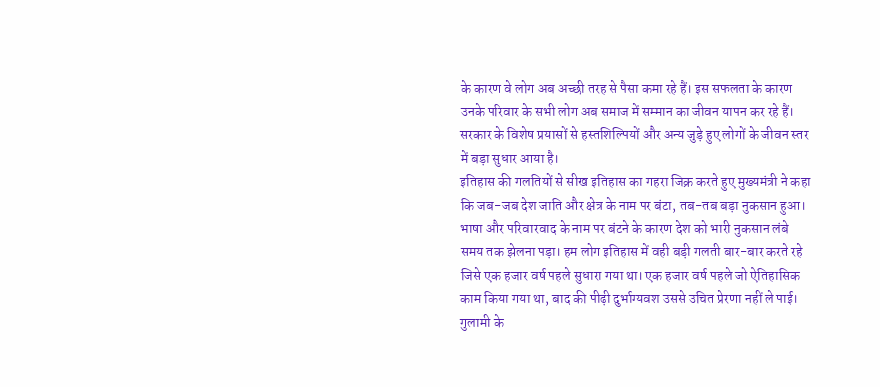के कारण वे लोग अब अच्छी तरह से पैसा कमा रहे हैं। इस सफलता के कारण उनके परिवार के सभी लोग अब समाज में सम्मान का जीवन यापन कर रहे हैं। सरकार के विशेष प्रयासों से हस्तशिल्पियों और अन्य जुड़े हुए लोगों के जीवन स्तर में बड़ा सुधार आया है।
इतिहास की गलतियों से सीख इतिहास का गहरा जिक्र करते हुए मुख्यमंत्री ने कहा कि जब-जब देश जाति और क्षेत्र के नाम पर बंटा, तब-तब बड़ा नुकसान हुआ। भाषा और परिवारवाद के नाम पर बंटने के कारण देश को भारी नुकसान लंबे समय तक झेलना पड़ा। हम लोग इतिहास में वही बड़ी गलती बार-बार करते रहे जिसे एक हजार वर्ष पहले सुधारा गया था। एक हजार वर्ष पहले जो ऐतिहासिक काम किया गया था, बाद की पीढ़ी दुर्भाग्यवश उससे उचित प्रेरणा नहीं ले पाई।
गुलामी के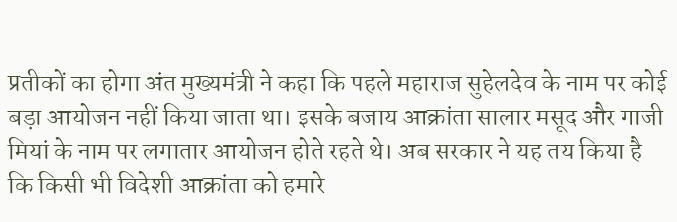प्रतीकों का होगा अंत मुख्यमंत्री ने कहा कि पहले महाराज सुहेलदेव के नाम पर कोई बड़ा आयोजन नहीं किया जाता था। इसके बजाय आक्रांता सालार मसूद और गाजी मियां के नाम पर लगातार आयोजन होते रहते थे। अब सरकार ने यह तय किया है कि किसी भी विदेशी आक्रांता को हमारे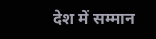देश में सम्मान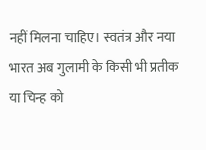नहीं मिलना चाहिए। स्वतंत्र और नया भारत अब गुलामी के किसी भी प्रतीक या चिन्ह को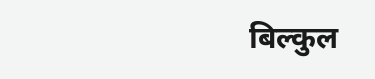बिल्कुल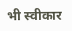भी स्वीकार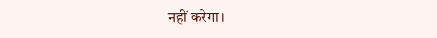नहीं करेगा।